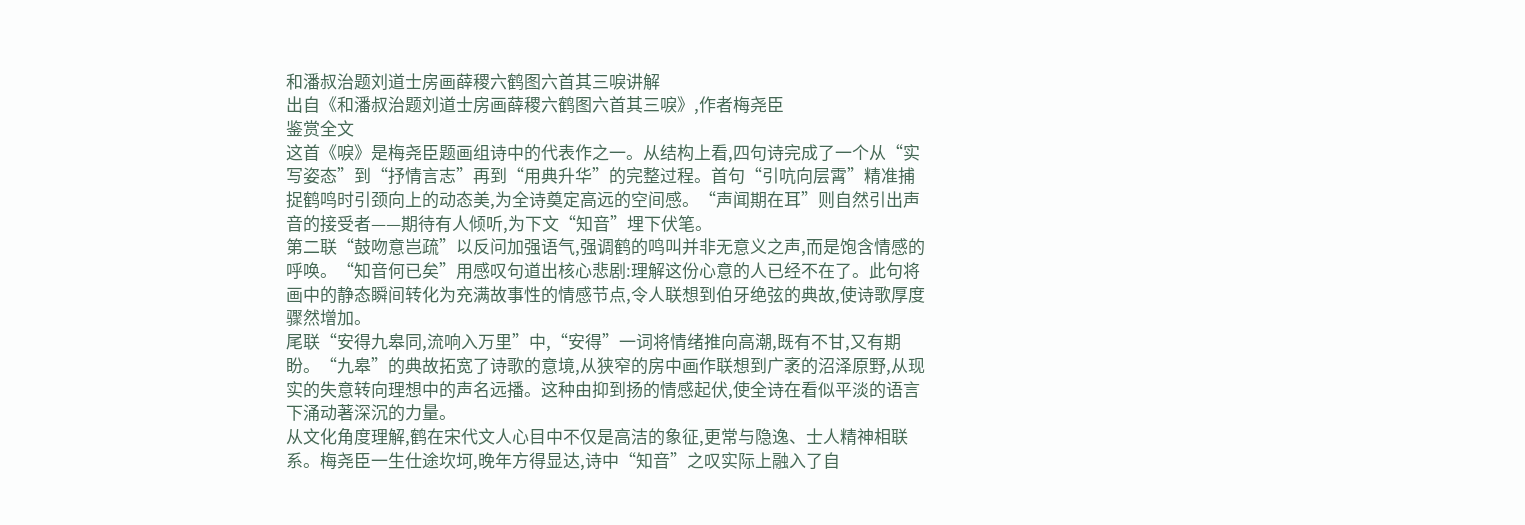和潘叔治题刘道士房画薛稷六鹤图六首其三唳讲解
出自《和潘叔治题刘道士房画薛稷六鹤图六首其三唳》,作者梅尧臣
鉴赏全文
这首《唳》是梅尧臣题画组诗中的代表作之一。从结构上看,四句诗完成了一个从“实写姿态”到“抒情言志”再到“用典升华”的完整过程。首句“引吭向层霄”精准捕捉鹤鸣时引颈向上的动态美,为全诗奠定高远的空间感。“声闻期在耳”则自然引出声音的接受者——期待有人倾听,为下文“知音”埋下伏笔。
第二联“鼓吻意岂疏”以反问加强语气,强调鹤的鸣叫并非无意义之声,而是饱含情感的呼唤。“知音何已矣”用感叹句道出核心悲剧:理解这份心意的人已经不在了。此句将画中的静态瞬间转化为充满故事性的情感节点,令人联想到伯牙绝弦的典故,使诗歌厚度骤然增加。
尾联“安得九皋同,流响入万里”中,“安得”一词将情绪推向高潮,既有不甘,又有期盼。“九皋”的典故拓宽了诗歌的意境,从狭窄的房中画作联想到广袤的沼泽原野,从现实的失意转向理想中的声名远播。这种由抑到扬的情感起伏,使全诗在看似平淡的语言下涌动著深沉的力量。
从文化角度理解,鹤在宋代文人心目中不仅是高洁的象征,更常与隐逸、士人精神相联系。梅尧臣一生仕途坎坷,晚年方得显达,诗中“知音”之叹实际上融入了自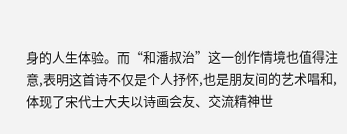身的人生体验。而“和潘叔治”这一创作情境也值得注意,表明这首诗不仅是个人抒怀,也是朋友间的艺术唱和,体现了宋代士大夫以诗画会友、交流精神世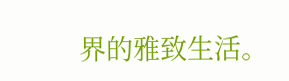界的雅致生活。